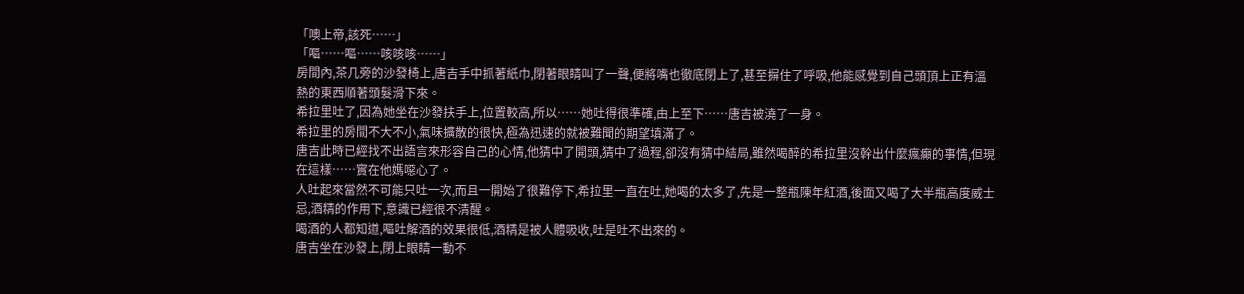「噢上帝,該死……」
「嘔……嘔……咳咳咳……」
房間內,茶几旁的沙發椅上,唐吉手中抓著紙巾,閉著眼睛叫了一聲,便將嘴也徹底閉上了,甚至摒住了呼吸,他能感覺到自己頭頂上正有溫熱的東西順著頭髮滑下來。
希拉里吐了,因為她坐在沙發扶手上,位置較高,所以……她吐得很準確,由上至下……唐吉被澆了一身。
希拉里的房間不大不小,氣味擴散的很快,極為迅速的就被難聞的期望填滿了。
唐吉此時已經找不出語言來形容自己的心情,他猜中了開頭,猜中了過程,卻沒有猜中結局,雖然喝醉的希拉里沒幹出什麼瘋癲的事情,但現在這樣……實在他媽噁心了。
人吐起來當然不可能只吐一次,而且一開始了很難停下,希拉里一直在吐,她喝的太多了,先是一整瓶陳年紅酒,後面又喝了大半瓶高度威士忌,酒精的作用下,意識已經很不清醒。
喝酒的人都知道,嘔吐解酒的效果很低,酒精是被人體吸收,吐是吐不出來的。
唐吉坐在沙發上,閉上眼睛一動不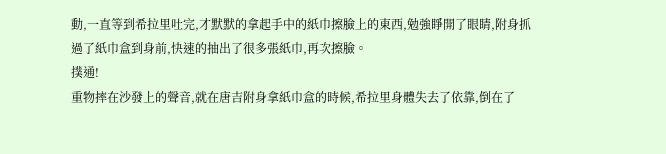動,一直等到希拉里吐完,才默默的拿起手中的紙巾擦臉上的東西,勉強睜開了眼睛,附身抓過了紙巾盒到身前,快速的抽出了很多張紙巾,再次擦臉。
撲通!
重物摔在沙發上的聲音,就在唐吉附身拿紙巾盒的時候,希拉里身體失去了依靠,倒在了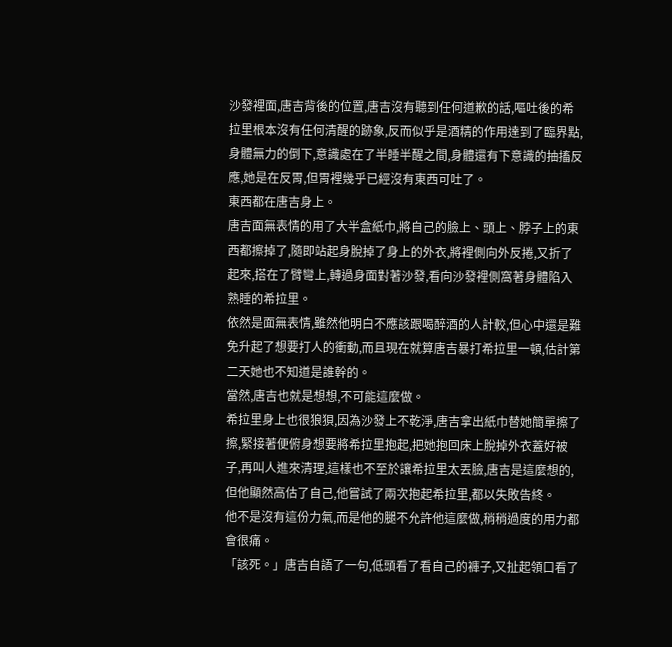沙發裡面,唐吉背後的位置,唐吉沒有聽到任何道歉的話,嘔吐後的希拉里根本沒有任何清醒的跡象,反而似乎是酒精的作用達到了臨界點,身體無力的倒下,意識處在了半睡半醒之間,身體還有下意識的抽搐反應,她是在反胃,但胃裡幾乎已經沒有東西可吐了。
東西都在唐吉身上。
唐吉面無表情的用了大半盒紙巾,將自己的臉上、頭上、脖子上的東西都擦掉了,隨即站起身脫掉了身上的外衣,將裡側向外反捲,又折了起來,搭在了臂彎上,轉過身面對著沙發,看向沙發裡側窩著身體陷入熟睡的希拉里。
依然是面無表情,雖然他明白不應該跟喝醉酒的人計較,但心中還是難免升起了想要打人的衝動,而且現在就算唐吉暴打希拉里一頓,估計第二天她也不知道是誰幹的。
當然,唐吉也就是想想,不可能這麼做。
希拉里身上也很狼狽,因為沙發上不乾淨,唐吉拿出紙巾替她簡單擦了擦,緊接著便俯身想要將希拉里抱起,把她抱回床上脫掉外衣蓋好被子,再叫人進來清理,這樣也不至於讓希拉里太丟臉,唐吉是這麼想的,但他顯然高估了自己,他嘗試了兩次抱起希拉里,都以失敗告終。
他不是沒有這份力氣,而是他的腿不允許他這麼做,稍稍過度的用力都會很痛。
「該死。」唐吉自語了一句,低頭看了看自己的褲子,又扯起領口看了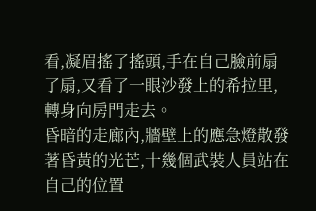看,凝眉搖了搖頭,手在自己臉前扇了扇,又看了一眼沙發上的希拉里,轉身向房門走去。
昏暗的走廊內,牆壁上的應急燈散發著昏黃的光芒,十幾個武裝人員站在自己的位置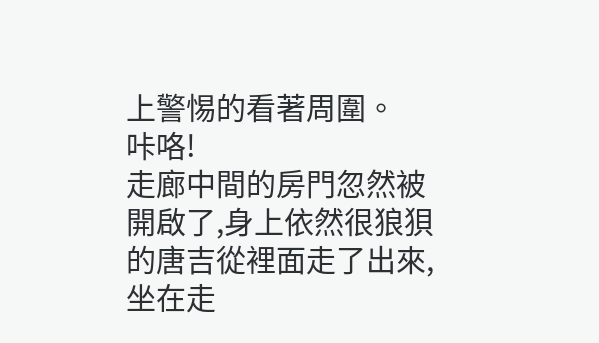上警惕的看著周圍。
咔咯!
走廊中間的房門忽然被開啟了,身上依然很狼狽的唐吉從裡面走了出來,坐在走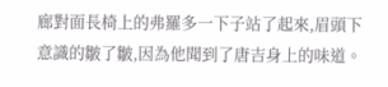廊對面長椅上的弗羅多一下子站了起來,眉頭下意識的皺了皺,因為他聞到了唐吉身上的味道。